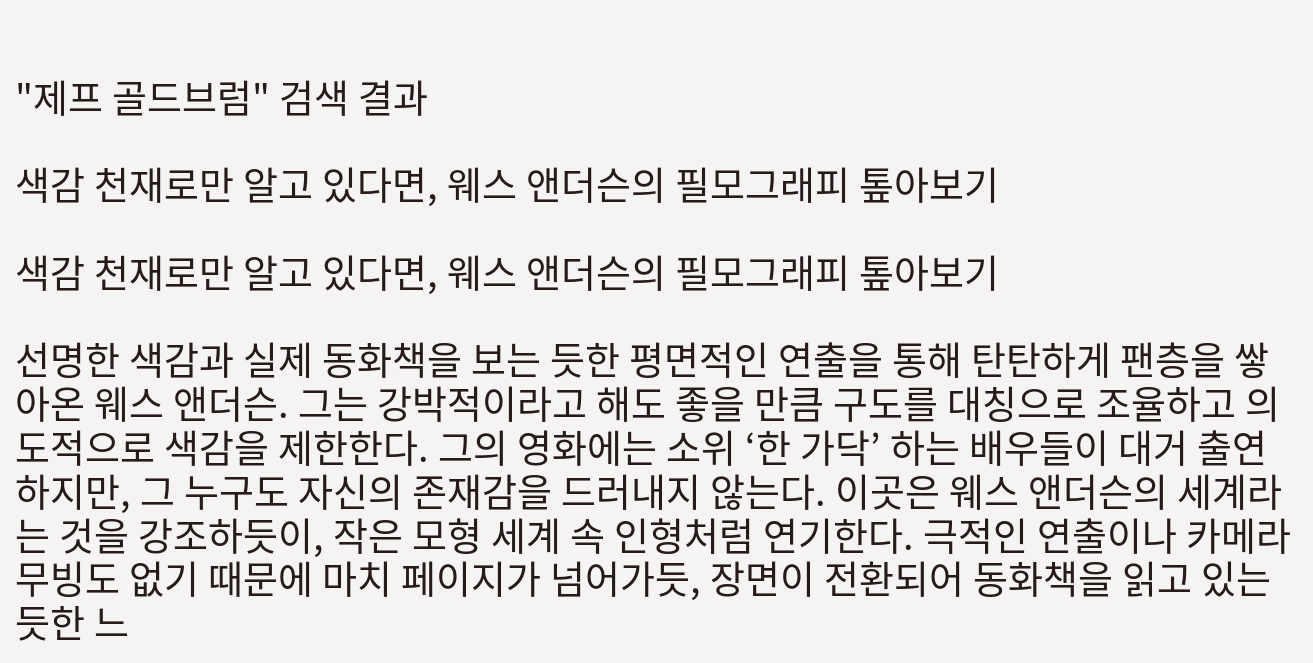"제프 골드브럼" 검색 결과

색감 천재로만 알고 있다면, 웨스 앤더슨의 필모그래피 톺아보기

색감 천재로만 알고 있다면, 웨스 앤더슨의 필모그래피 톺아보기

선명한 색감과 실제 동화책을 보는 듯한 평면적인 연출을 통해 탄탄하게 팬층을 쌓아온 웨스 앤더슨. 그는 강박적이라고 해도 좋을 만큼 구도를 대칭으로 조율하고 의도적으로 색감을 제한한다. 그의 영화에는 소위 ‘한 가닥’ 하는 배우들이 대거 출연하지만, 그 누구도 자신의 존재감을 드러내지 않는다. 이곳은 웨스 앤더슨의 세계라는 것을 강조하듯이, 작은 모형 세계 속 인형처럼 연기한다. 극적인 연출이나 카메라 무빙도 없기 때문에 마치 페이지가 넘어가듯, 장면이 전환되어 동화책을 읽고 있는 듯한 느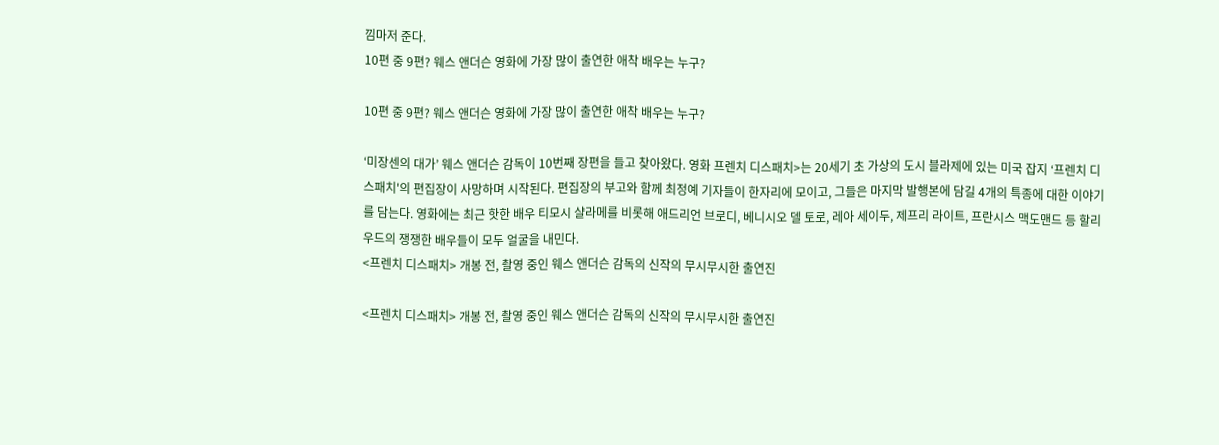낌마저 준다.
10편 중 9편? 웨스 앤더슨 영화에 가장 많이 출연한 애착 배우는 누구?

10편 중 9편? 웨스 앤더슨 영화에 가장 많이 출연한 애착 배우는 누구?

‘미장센의 대가’ 웨스 앤더슨 감독이 10번째 장편을 들고 찾아왔다. 영화 프렌치 디스패치>는 20세기 초 가상의 도시 블라제에 있는 미국 잡지 ‘프렌치 디스패치'의 편집장이 사망하며 시작된다. 편집장의 부고와 함께 최정예 기자들이 한자리에 모이고, 그들은 마지막 발행본에 담길 4개의 특종에 대한 이야기를 담는다. 영화에는 최근 핫한 배우 티모시 샬라메를 비롯해 애드리언 브로디, 베니시오 델 토로, 레아 세이두, 제프리 라이트, 프란시스 맥도맨드 등 할리우드의 쟁쟁한 배우들이 모두 얼굴을 내민다.
<프렌치 디스패치> 개봉 전, 촬영 중인 웨스 앤더슨 감독의 신작의 무시무시한 출연진

<프렌치 디스패치> 개봉 전, 촬영 중인 웨스 앤더슨 감독의 신작의 무시무시한 출연진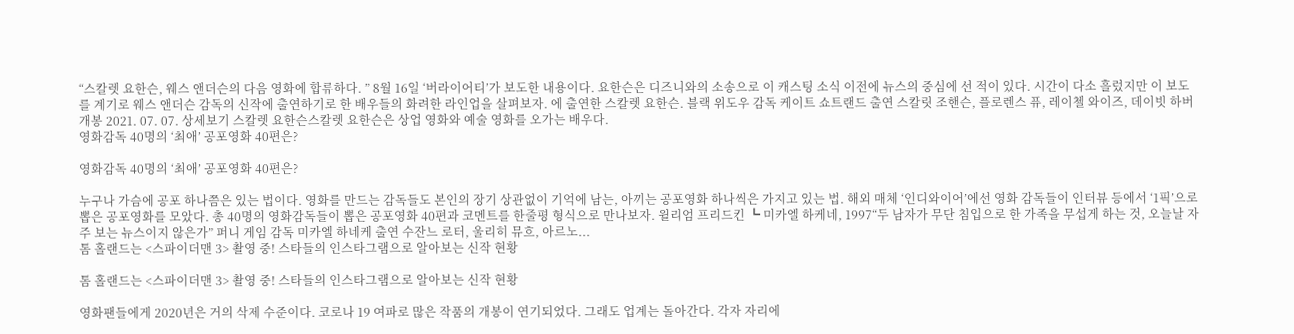“스칼렛 요한슨, 웨스 앤더슨의 다음 영화에 합류하다. ” 8월 16일 ‘버라이어티’가 보도한 내용이다. 요한슨은 디즈니와의 소송으로 이 캐스팅 소식 이전에 뉴스의 중심에 선 적이 있다. 시간이 다소 흘렀지만 이 보도를 계기로 웨스 앤더슨 감독의 신작에 출연하기로 한 배우들의 화려한 라인업을 살펴보자. 에 출연한 스칼렛 요한슨. 블랙 위도우 감독 케이트 쇼트랜드 출연 스칼릿 조핸슨, 플로렌스 퓨, 레이첼 와이즈, 데이빗 하버 개봉 2021. 07. 07. 상세보기 스칼렛 요한슨스칼렛 요한슨은 상업 영화와 예술 영화를 오가는 배우다.
영화감독 40명의 ‘최애’ 공포영화 40편은?

영화감독 40명의 ‘최애’ 공포영화 40편은?

누구나 가슴에 공포 하나쯤은 있는 법이다. 영화를 만드는 감독들도 본인의 장기 상관없이 기억에 남는, 아끼는 공포영화 하나씩은 가지고 있는 법. 해외 매체 ‘인디와이어’에선 영화 감독들이 인터뷰 등에서 ‘1픽’으로 뽑은 공포영화를 모았다. 총 40명의 영화감독들이 뽑은 공포영화 40편과 코멘트를 한줄평 형식으로 만나보자. 윌리엄 프리드킨 ┗ 미카엘 하케네, 1997“두 남자가 무단 침입으로 한 가족을 무섭게 하는 것, 오늘날 자주 보는 뉴스이지 않은가” 퍼니 게임 감독 미카엘 하네케 출연 수잔느 로터, 울리히 뮤흐, 아르노...
톰 홀랜드는 <스파이더맨 3> 촬영 중! 스타들의 인스타그램으로 알아보는 신작 현황

톰 홀랜드는 <스파이더맨 3> 촬영 중! 스타들의 인스타그램으로 알아보는 신작 현황

영화팬들에게 2020년은 거의 삭제 수준이다. 코로나 19 여파로 많은 작품의 개봉이 연기되었다. 그래도 업계는 돌아간다. 각자 자리에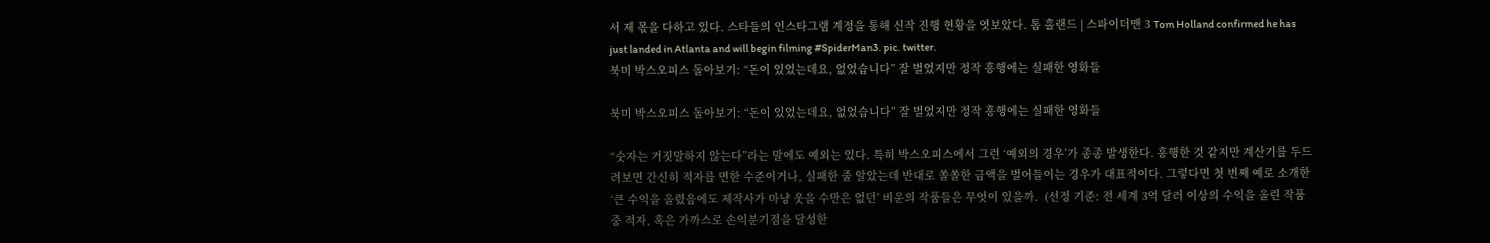서 제 몫을 다하고 있다. 스타들의 인스타그램 계정을 통해 신작 진행 현황을 엿보았다. 톰 홀랜드 | 스파이더맨 3 Tom Holland confirmed he has just landed in Atlanta and will begin filming #SpiderMan3. pic. twitter.
북미 박스오피스 돌아보기: “돈이 있었는데요, 없었습니다” 잘 벌었지만 정작 흥행에는 실패한 영화들

북미 박스오피스 돌아보기: “돈이 있었는데요, 없었습니다” 잘 벌었지만 정작 흥행에는 실패한 영화들

“숫자는 거짓말하지 않는다”라는 말에도 예외는 있다. 특히 박스오피스에서 그런 ‘예외의 경우’가 종종 발생한다. 흥행한 것 같지만 계산기를 두드려보면 간신히 적자를 면한 수준이거나, 실패한 줄 알았는데 반대로 쏠쏠한 금액을 벌어들이는 경우가 대표적이다. 그렇다면 첫 번째 예로 소개한 ‘큰 수익을 올렸음에도 제작사가 마냥 웃을 수만은 없던’ 비운의 작품들은 무엇이 있을까.  (선정 기준: 전 세계 3억 달러 이상의 수익을 올린 작품 중 적자, 혹은 가까스로 손익분기점을 달성한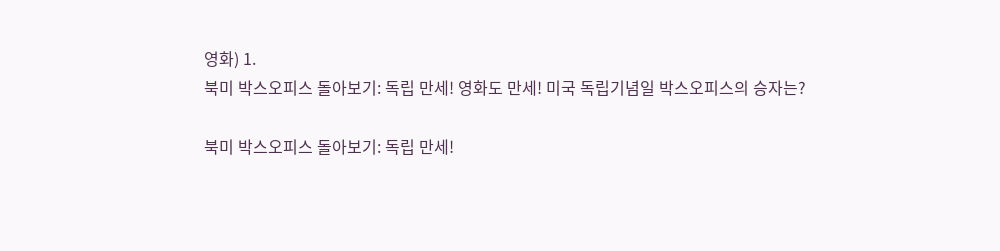영화) 1.
북미 박스오피스 돌아보기: 독립 만세! 영화도 만세! 미국 독립기념일 박스오피스의 승자는?

북미 박스오피스 돌아보기: 독립 만세!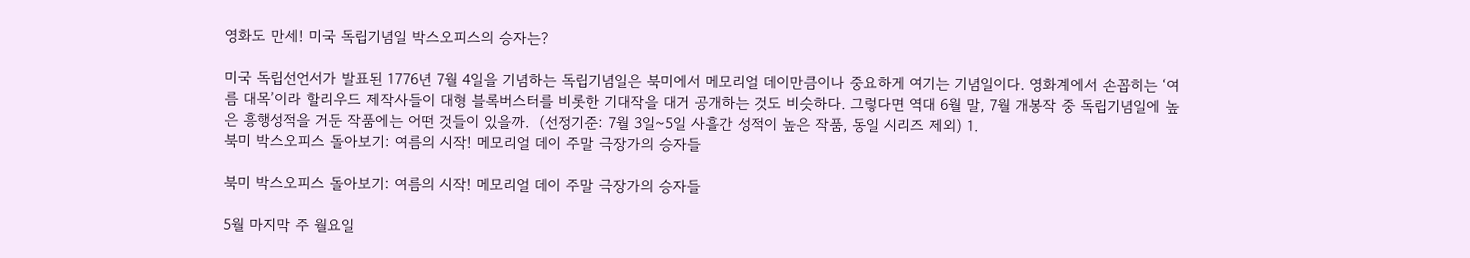영화도 만세! 미국 독립기념일 박스오피스의 승자는?

미국 독립선언서가 발표된 1776년 7월 4일을 기념하는 독립기념일은 북미에서 메모리얼 데이만큼이나 중요하게 여기는 기념일이다. 영화계에서 손꼽히는 ‘여름 대목’이라 할리우드 제작사들이 대형 블록버스터를 비롯한 기대작을 대거 공개하는 것도 비슷하다. 그렇다면 역대 6월 말, 7월 개봉작 중 독립기념일에 높은 흥행성적을 거둔 작품에는 어떤 것들이 있을까.  (선정기준: 7월 3일~5일 사흘간 성적이 높은 작품, 동일 시리즈 제외) 1.
북미 박스오피스 돌아보기: 여름의 시작! 메모리얼 데이 주말 극장가의 승자들

북미 박스오피스 돌아보기: 여름의 시작! 메모리얼 데이 주말 극장가의 승자들

5월 마지막 주 월요일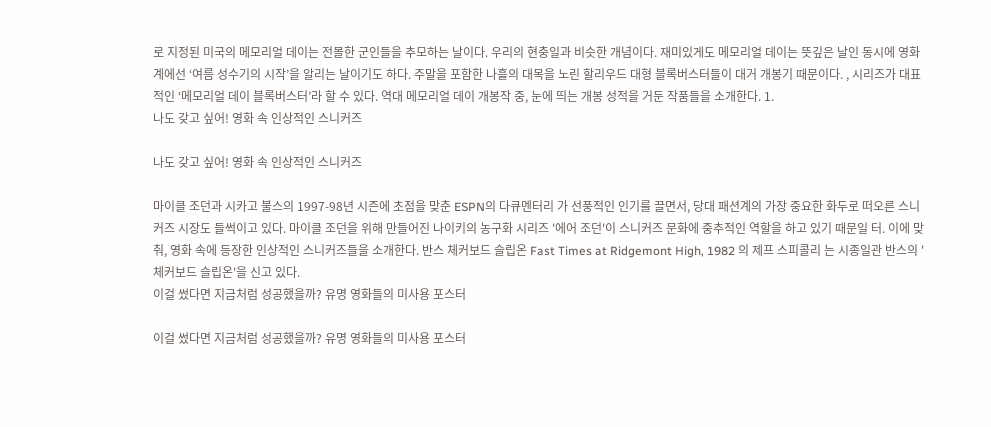로 지정된 미국의 메모리얼 데이는 전몰한 군인들을 추모하는 날이다. 우리의 현충일과 비슷한 개념이다. 재미있게도 메모리얼 데이는 뜻깊은 날인 동시에 영화계에선 ‘여름 성수기의 시작’을 알리는 날이기도 하다. 주말을 포함한 나흘의 대목을 노린 할리우드 대형 블록버스터들이 대거 개봉기 때문이다. , 시리즈가 대표적인 ‘메모리얼 데이 블록버스터’라 할 수 있다. 역대 메모리얼 데이 개봉작 중, 눈에 띄는 개봉 성적을 거둔 작품들을 소개한다. 1.
나도 갖고 싶어! 영화 속 인상적인 스니커즈

나도 갖고 싶어! 영화 속 인상적인 스니커즈

마이클 조던과 시카고 불스의 1997-98년 시즌에 초점을 맞춘 ESPN의 다큐멘터리 가 선풍적인 인기를 끌면서, 당대 패션계의 가장 중요한 화두로 떠오른 스니커즈 시장도 들썩이고 있다. 마이클 조던을 위해 만들어진 나이키의 농구화 시리즈 '에어 조던'이 스니커즈 문화에 중추적인 역할을 하고 있기 때문일 터. 이에 맞춰, 영화 속에 등장한 인상적인 스니커즈들을 소개한다. 반스 체커보드 슬립온 Fast Times at Ridgemont High, 1982 의 제프 스피콜리 는 시종일관 반스의 '체커보드 슬립온'을 신고 있다.
이걸 썼다면 지금처럼 성공했을까? 유명 영화들의 미사용 포스터

이걸 썼다면 지금처럼 성공했을까? 유명 영화들의 미사용 포스터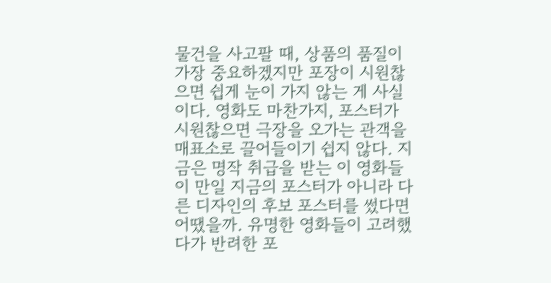물건을 사고팔 때, 상품의 품질이 가장 중요하겠지만 포장이 시원찮으면 쉽게 눈이 가지 않는 게 사실이다. 영화도 마찬가지, 포스터가 시원찮으면 극장을 오가는 관객을 매표소로 끌어들이기 쉽지 않다. 지금은 명작 취급을 받는 이 영화들이 만일 지금의 포스터가 아니라 다른 디자인의 후보 포스터를 썼다면 어땠을까. 유명한 영화들이 고려했다가 반려한 포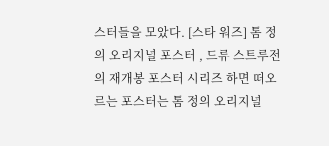스터들을 모았다. [스타 워즈] 톰 정의 오리지널 포스터 , 드류 스트루전의 재개봉 포스터 시리즈 하면 떠오르는 포스터는 톰 정의 오리지널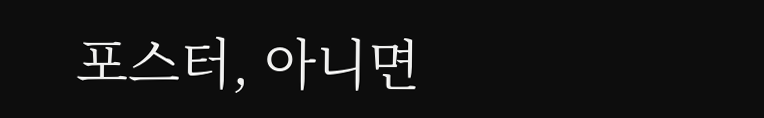포스터, 아니면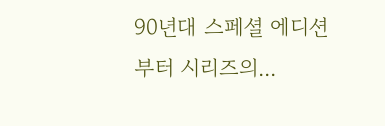90년대 스페셜 에디션부터 시리즈의...